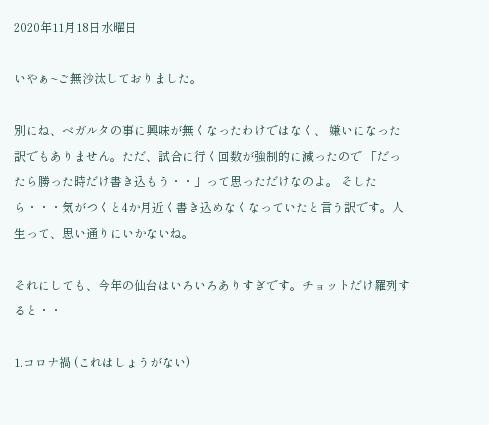2020年11月18日水曜日

いやぁ~ご無沙汰しておりました。

別にね、ベガルタの事に興味が無くなったわけではなく、 嫌いになった訳でもありません。ただ、試合に行く回数が強制的に減ったので 「だったら勝った時だけ書き込もう・・」って思っただけなのよ。 そしたら・・・気がつくと4か月近く書き込めなくなっていたと言う訳です。人生って、思い通りにいかないね。

それにしても、今年の仙台はいろいろありすぎです。チョットだけ羅列すると・・

1.コロナ禍 (これはしょうがない)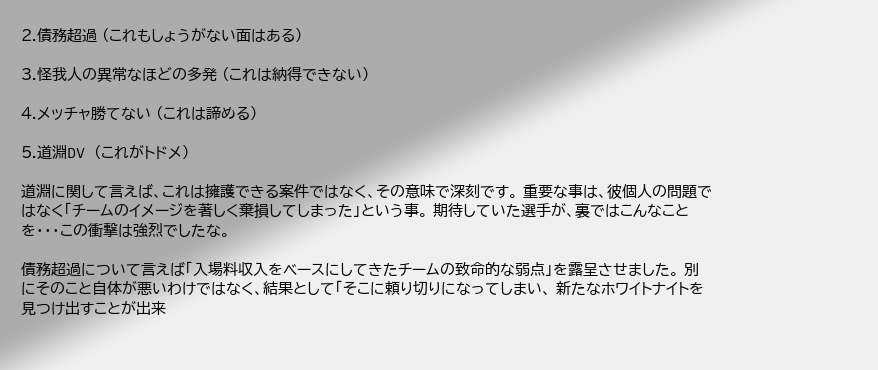2.債務超過 (これもしょうがない面はある)

3.怪我人の異常なほどの多発 (これは納得できない)

4.メッチャ勝てない (これは諦める)

5.道淵DV (これがトドメ)

道淵に関して言えば、これは擁護できる案件ではなく、その意味で深刻です。 重要な事は、彼個人の問題ではなく「チームのイメージを著しく棄損してしまった」という事。 期待していた選手が、裏ではこんなことを・・・この衝撃は強烈でしたな。

債務超過について言えば「入場料収入をベースにしてきたチームの致命的な弱点」を露呈させました。 別にそのこと自体が悪いわけではなく、結果として「そこに頼り切りになってしまい、 新たなホワイトナイトを見つけ出すことが出来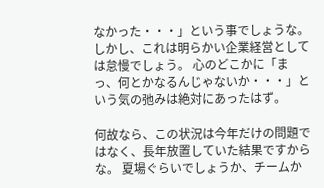なかった・・・」という事でしょうな。 しかし、これは明らかい企業経営としては怠慢でしょう。 心のどこかに「まっ、何とかなるんじゃないか・・・」という気の弛みは絶対にあったはず。

何故なら、この状況は今年だけの問題ではなく、長年放置していた結果ですからな。 夏場ぐらいでしょうか、チームか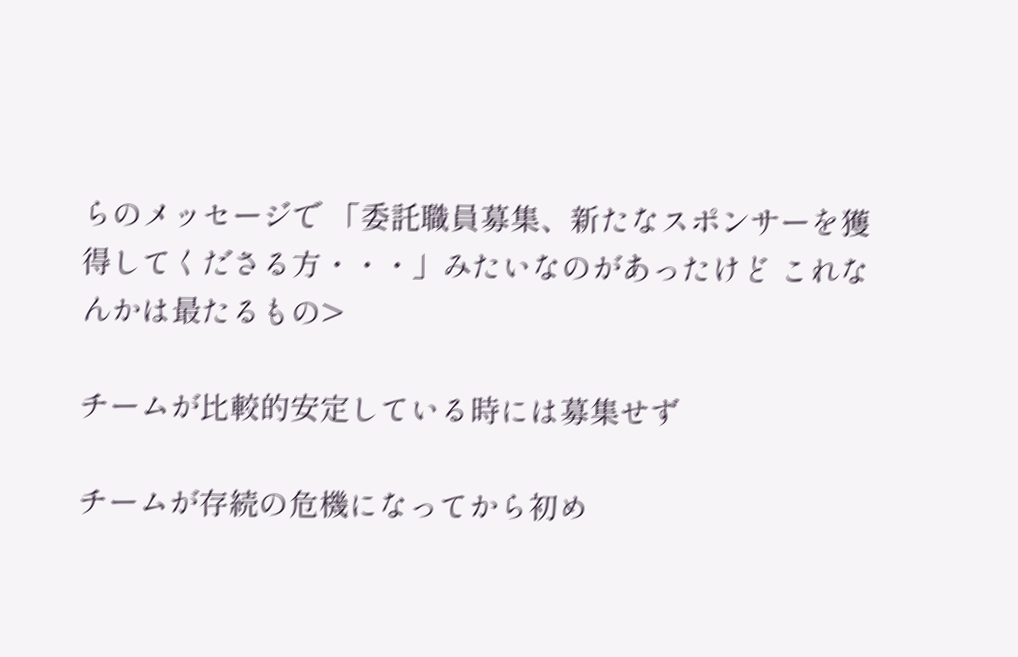らのメッセージで 「委託職員募集、新たなスポンサーを獲得してくださる方・・・」みたいなのがあったけど これなんかは最たるもの>

チームが比較的安定している時には募集せず

チームが存続の危機になってから初め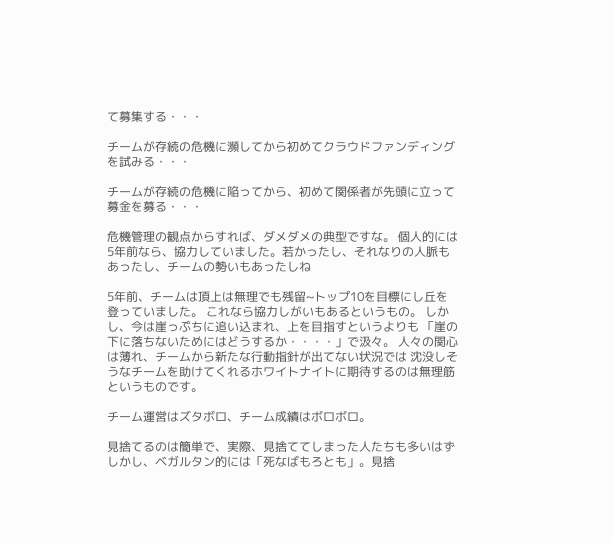て募集する・・・

チームが存続の危機に瀕してから初めてクラウドファンディングを試みる・・・

チームが存続の危機に陥ってから、初めて関係者が先頭に立って募金を募る・・・

危機管理の観点からすれば、ダメダメの典型ですな。 個人的には5年前なら、協力していました。若かったし、それなりの人脈もあったし、チームの勢いもあったしね

5年前、チームは頂上は無理でも残留~トップ10を目標にし丘を登っていました。 これなら協力しがいもあるというもの。 しかし、今は崖っぷちに追い込まれ、上を目指すというよりも 「崖の下に落ちないためにはどうするか・・・・」で汲々。 人々の関心は薄れ、チームから新たな行動指針が出てない状況では 沈没しそうなチームを助けてくれるホワイトナイトに期待するのは無理筋というものです。

チーム運営はズタボロ、チーム成績はボロボロ。

見捨てるのは簡単で、実際、見捨ててしまった人たちも多いはず しかし、ベガルタン的には「死なばもろとも」。見捨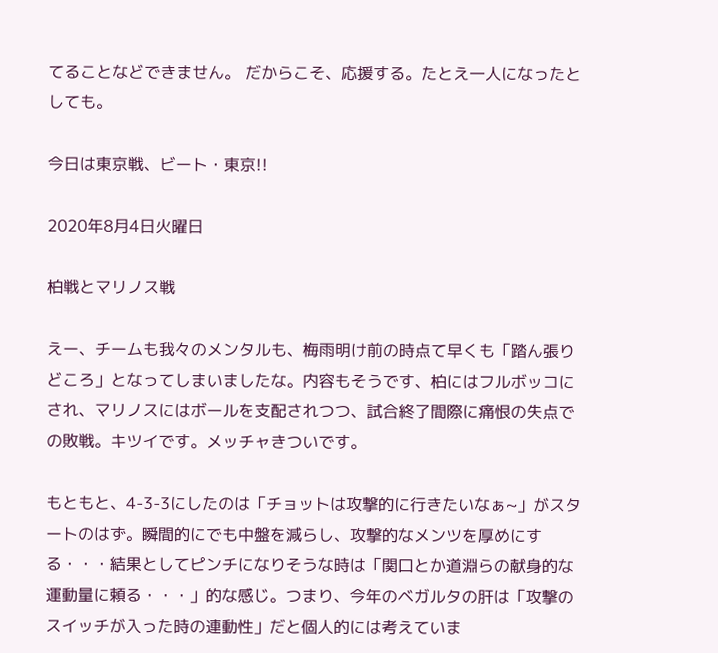てることなどできません。 だからこそ、応援する。たとえ一人になったとしても。

今日は東京戦、ビート・東京!!

2020年8月4日火曜日

柏戦とマリノス戦

えー、チームも我々のメンタルも、梅雨明け前の時点て早くも「踏ん張りどころ」となってしまいましたな。内容もそうです、柏にはフルボッコにされ、マリノスにはボールを支配されつつ、試合終了間際に痛恨の失点での敗戦。キツイです。メッチャきついです。

もともと、4-3-3にしたのは「チョットは攻撃的に行きたいなぁ~」がスタートのはず。瞬間的にでも中盤を減らし、攻撃的なメンツを厚めにする・・・結果としてピンチになりそうな時は「関口とか道淵らの献身的な運動量に頼る・・・」的な感じ。つまり、今年のベガルタの肝は「攻撃のスイッチが入った時の連動性」だと個人的には考えていま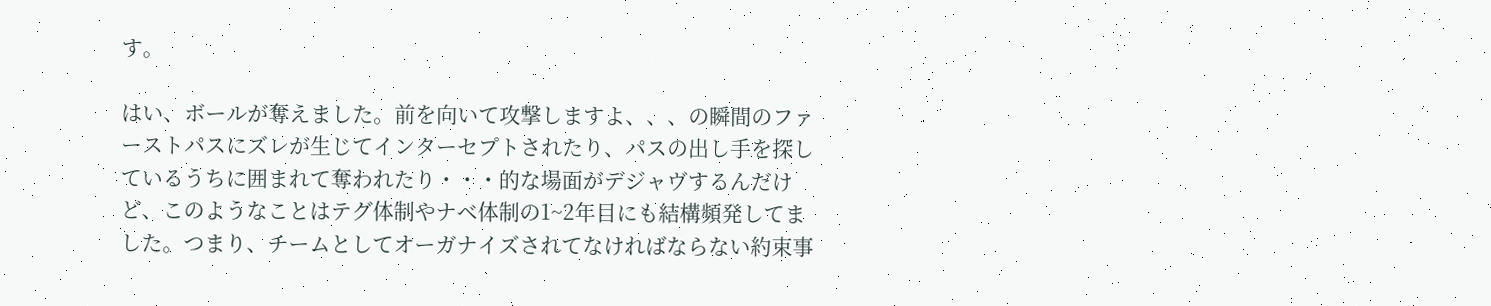す。

はい、ボールが奪えました。前を向いて攻撃しますよ、、、の瞬間のファーストパスにズレが生じてインターセプトされたり、パスの出し手を探しているうちに囲まれて奪われたり・・・的な場面がデジャヴするんだけど、このようなことはテグ体制やナベ体制の1~2年目にも結構頻発してました。つまり、チームとしてオーガナイズされてなければならない約束事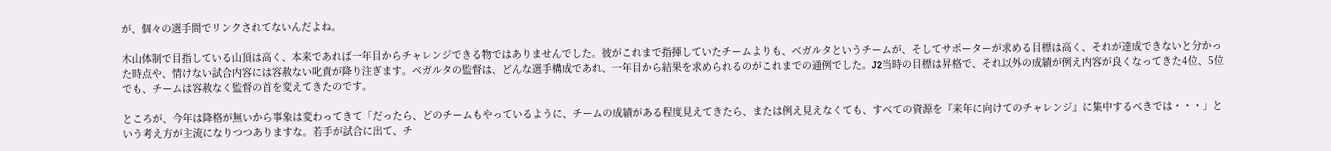が、個々の選手間でリンクされてないんだよね。

木山体制で目指している山頂は高く、本来であれば一年目からチャレンジできる物ではありませんでした。彼がこれまで指揮していたチームよりも、ベガルタというチームが、そしてサポーターが求める目標は高く、それが達成できないと分かった時点や、情けない試合内容には容赦ない叱責が降り注ぎます。ベガルタの監督は、どんな選手構成であれ、一年目から結果を求められるのがこれまでの通例でした。J2当時の目標は昇格で、それ以外の成績が例え内容が良くなってきた4位、5位でも、チームは容赦なく監督の首を変えてきたのです。

ところが、今年は降格が無いから事象は変わってきて「だったら、どのチームもやっているように、チームの成績がある程度見えてきたら、または例え見えなくても、すべての資源を『来年に向けてのチャレンジ』に集中するべきでは・・・」という考え方が主流になりつつありますな。若手が試合に出て、チ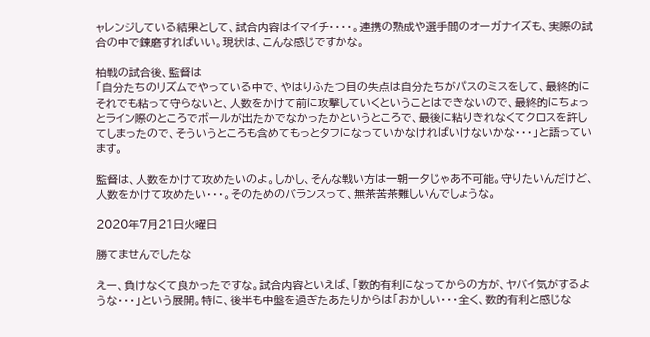ャレンジしている結果として、試合内容はイマイチ・・・・。連携の熟成や選手間のオーガナイズも、実際の試合の中で錬磨すればいい。現状は、こんな感じですかな。

柏戦の試合後、監督は
「自分たちのリズムでやっている中で、やはりふたつ目の失点は自分たちがパスのミスをして、最終的にそれでも粘って守らないと、人数をかけて前に攻撃していくということはできないので、最終的にちょっとライン際のところでボールが出たかでなかったかというところで、最後に粘りきれなくてクロスを許してしまったので、そういうところも含めてもっとタフになっていかなければいけないかな・・・」と語っています。

監督は、人数をかけて攻めたいのよ。しかし、そんな戦い方は一朝一夕じゃあ不可能。守りたいんだけど、人数をかけて攻めたい・・・。そのためのバランスって、無茶苦茶難しいんでしょうな。

2020年7月21日火曜日

勝てませんでしたな

えー、負けなくて良かったですな。試合内容といえば、「数的有利になってからの方が、ヤバイ気がするような・・・」という展開。特に、後半も中盤を過ぎたあたりからは「おかしい・・・全く、数的有利と感じな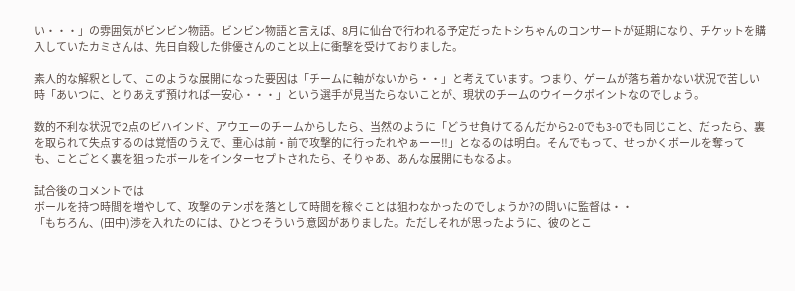い・・・」の雰囲気がビンビン物語。ビンビン物語と言えば、8月に仙台で行われる予定だったトシちゃんのコンサートが延期になり、チケットを購入していたカミさんは、先日自殺した俳優さんのこと以上に衝撃を受けておりました。

素人的な解釈として、このような展開になった要因は「チームに軸がないから・・」と考えています。つまり、ゲームが落ち着かない状況で苦しい時「あいつに、とりあえず預ければ一安心・・・」という選手が見当たらないことが、現状のチームのウイークポイントなのでしょう。

数的不利な状況で2点のビハインド、アウエーのチームからしたら、当然のように「どうせ負けてるんだから2-0でも3-0でも同じこと、だったら、裏を取られて失点するのは覚悟のうえで、重心は前・前で攻撃的に行ったれやぁーー‼」となるのは明白。そんでもって、せっかくボールを奪っても、ことごとく裏を狙ったボールをインターセプトされたら、そりゃあ、あんな展開にもなるよ。

試合後のコメントでは
ボールを持つ時間を増やして、攻撃のテンポを落として時間を稼ぐことは狙わなかったのでしょうか?の問いに監督は・・
「もちろん、(田中)渉を入れたのには、ひとつそういう意図がありました。ただしそれが思ったように、彼のとこ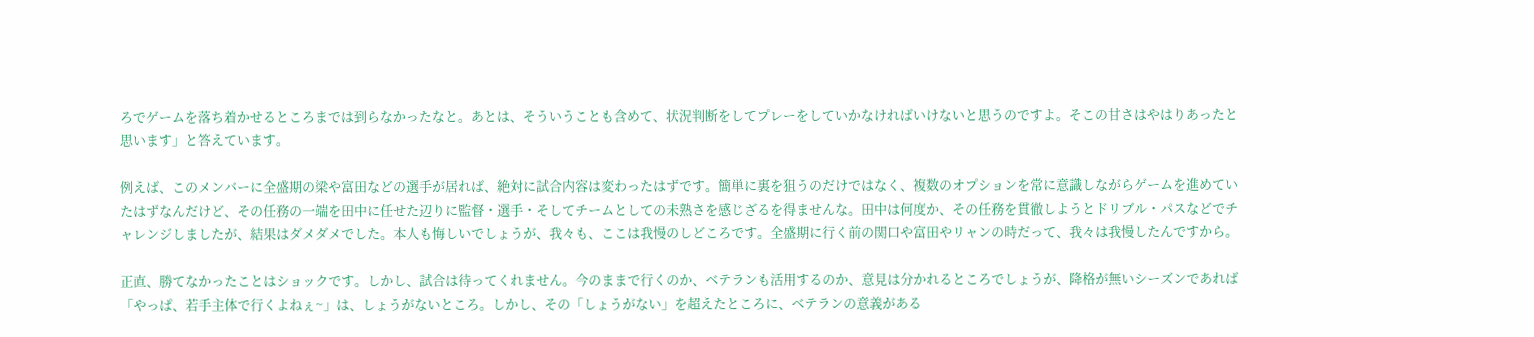ろでゲームを落ち着かせるところまでは到らなかったなと。あとは、そういうことも含めて、状況判断をしてプレーをしていかなければいけないと思うのですよ。そこの甘さはやはりあったと思います」と答えています。

例えば、このメンバーに全盛期の梁や富田などの選手が居れば、絶対に試合内容は変わったはずです。簡単に裏を狙うのだけではなく、複数のオプションを常に意識しながらゲームを進めていたはずなんだけど、その任務の一端を田中に任せた辺りに監督・選手・そしてチームとしての未熟さを感じざるを得ませんな。田中は何度か、その任務を貫徹しようとドリブル・パスなどでチャレンジしましたが、結果はダメダメでした。本人も悔しいでしょうが、我々も、ここは我慢のしどころです。全盛期に行く前の関口や富田やリャンの時だって、我々は我慢したんですから。

正直、勝てなかったことはショックです。しかし、試合は待ってくれません。今のままで行くのか、ベテランも活用するのか、意見は分かれるところでしょうが、降格が無いシーズンであれば「やっぱ、若手主体で行くよねぇ~」は、しょうがないところ。しかし、その「しょうがない」を超えたところに、ベテランの意義がある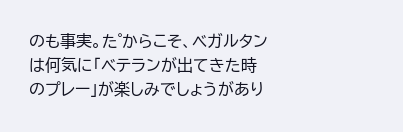のも事実。た゜からこそ、ベガルタンは何気に「ベテランが出てきた時のプレー」が楽しみでしょうがあり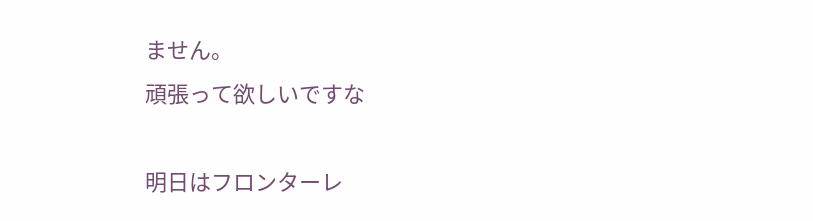ません。
頑張って欲しいですな

明日はフロンターレ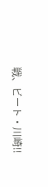戦、ビート・川崎!!